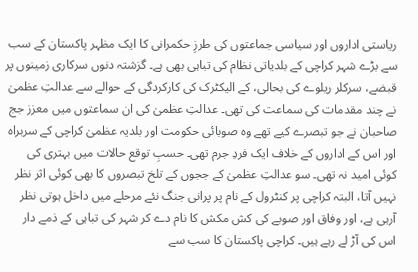ریاستی اداروں اور سیاسی جماعتوں کی طرزِ حکمرانی کا ایک مظہر پاکستان کے سب سے بڑے شہر کراچی کے بلدیاتی نظام کی تباہی بھی ہے۔ گزشتہ دنوں سرکاری زمینوں پر قبضے، سرکلر ریلوے کی بحالی، کے الیکٹرک کی کارکردگی کے حوالے سے عدالتِ عظمیٰ نے چند مقدمات کی سماعت کی تھی۔ عدالتِ عظمیٰ کی ان سماعتوں میں معزز جج صاحبان نے جو تبصرے کیے تھے وہ صوبائی حکومت اور بلدیہ عظمیٰ کراچی کے سربراہ اور اس کے اداروں کے خلاف ایک فردِ جرم تھی۔ حسبِ توقع حالات میں بہتری کی کوئی امید نہ تھی۔ سو عدالتِ عظمیٰ کے ججوں کے تلخ تبصروں کا بھی کوئی اثر نظر نہیں آتا، البتہ کراچی پر کنٹرول کے نام پر پرانی جنگ نئے مرحلے میں داخل ہوتی نظر آرہی ہے، اور وفاق اور صوبے کی کش مکش کا نام دے کر شہر کی تباہی کے ذمے دار اس کی آڑ لے رہے ہیں۔ کراچی پاکستان کا سب سے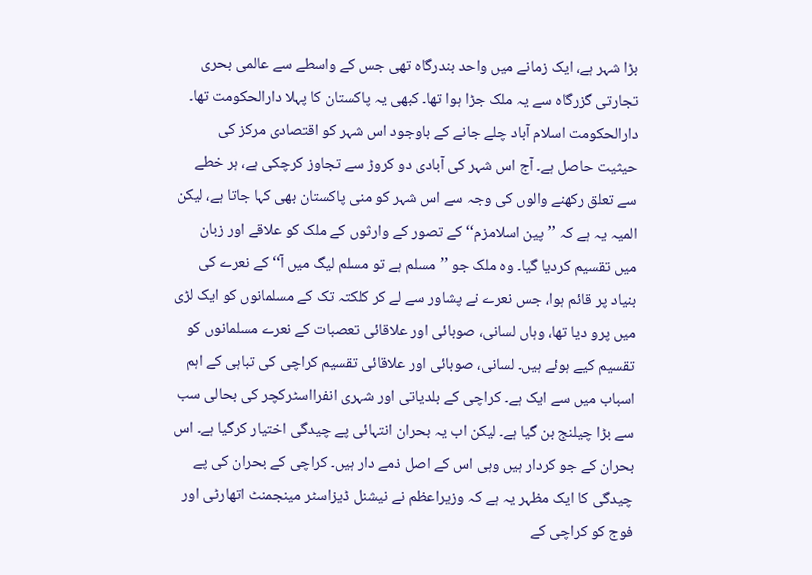بڑا شہر ہے، ایک زمانے میں واحد بندرگاہ تھی جس کے واسطے سے عالمی بحری تجارتی گزرگاہ سے یہ ملک جڑا ہوا تھا۔ کبھی یہ پاکستان کا پہلا دارالحکومت تھا۔ دارالحکومت اسلام آباد چلے جانے کے باوجود اس شہر کو اقتصادی مرکز کی حیثیت حاصل ہے۔ آج اس شہر کی آبادی دو کروڑ سے تجاوز کرچکی ہے، ہر خطے سے تعلق رکھنے والوں کی وجہ سے اس شہر کو منی پاکستان بھی کہا جاتا ہے، لیکن المیہ یہ ہے کہ ’’پین اسلامزم‘‘ کے تصور کے وارثوں کے ملک کو علاقے اور زبان میں تقسیم کردیا گیا۔ وہ ملک جو ’’مسلم ہے تو مسلم لیگ میں آ‘‘ کے نعرے کی بنیاد پر قائم ہوا، جس نعرے نے پشاور سے لے کر کلکتہ تک کے مسلمانوں کو ایک لڑی میں پرو دیا تھا، وہاں لسانی، صوبائی اور علاقائی تعصبات کے نعرے مسلمانوں کو تقسیم کیے ہوئے ہیں۔ لسانی، صوبائی اور علاقائی تقسیم کراچی کی تباہی کے اہم اسباب میں سے ایک ہے۔ کراچی کے بلدیاتی اور شہری انفرااسٹرکچر کی بحالی سب سے بڑا چیلنج بن گیا ہے۔ لیکن اب یہ بحران انتہائی پے چیدگی اختیار کرگیا ہے۔ اس بحران کے جو کردار ہیں وہی اس کے اصل ذمے دار ہیں۔ کراچی کے بحران کی پے چیدگی کا ایک مظہر یہ ہے کہ وزیراعظم نے نیشنل ڈیزاسٹر مینجمنٹ اتھارٹی اور فوج کو کراچی کے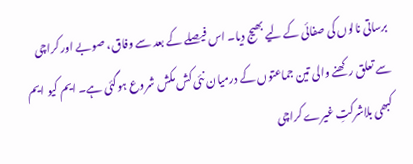برساتی نالوں کی صفائی کے لیے بھیج دیا۔ اس فیصلے کے بعد سے وفاق، صوبے اور کراچی سے تعلق رکھنے والی تین جماعتوں کے درمیان نئی کش مکش شروع ہوگئی ہے۔ ایم کیو ایم کبھی بلاشرکتِ غیرے کراچی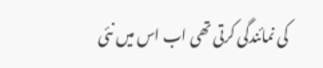کی نمائندگی کرتی تھی اب اس میں نئی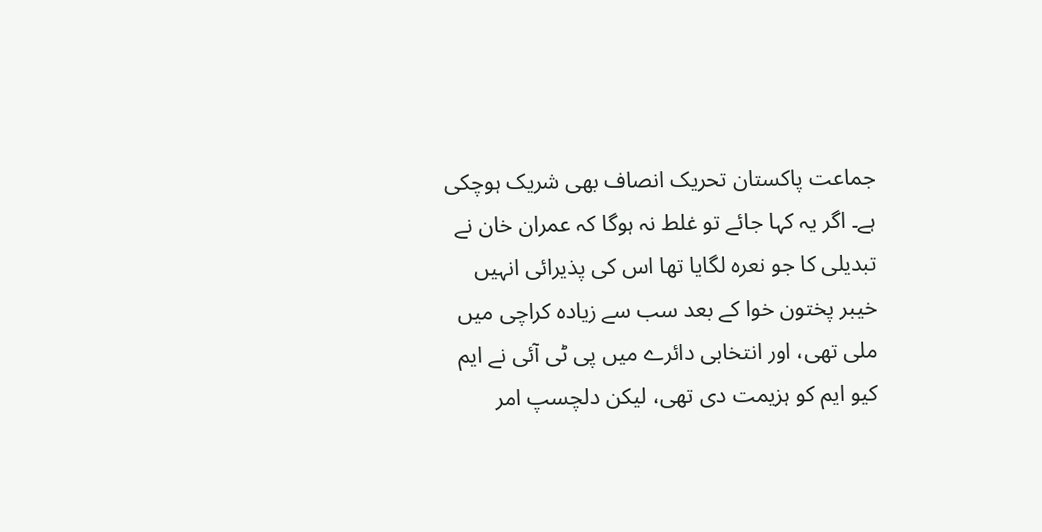جماعت پاکستان تحریک انصاف بھی شریک ہوچکی ہے۔ اگر یہ کہا جائے تو غلط نہ ہوگا کہ عمران خان نے تبدیلی کا جو نعرہ لگایا تھا اس کی پذیرائی انہیں خیبر پختون خوا کے بعد سب سے زیادہ کراچی میں ملی تھی، اور انتخابی دائرے میں پی ٹی آئی نے ایم کیو ایم کو ہزیمت دی تھی، لیکن دلچسپ امر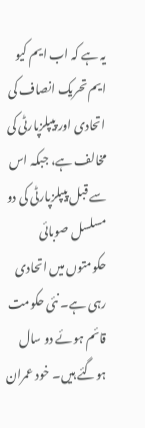یہ ہے کہ اب ایم کیو ایم تحریک انصاف کی اتحادی اور پیپلزپارٹی کی مخالف ہے، جبکہ اس سے قبل پیپلزپارٹی کی دو مسلسل صوبائی حکومتوں میں اتحادی رہی ہے۔ نئی حکومت قائم ہوئے دو سال ہوگئے ہیں۔ خود عمران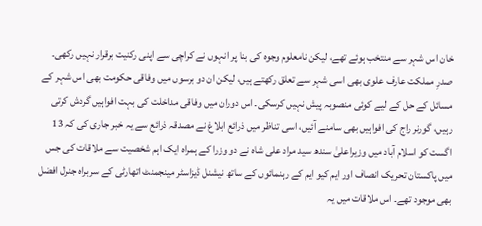خان اس شہر سے منتخب ہوئے تھے، لیکن نامعلوم وجوہ کی بنا پر انہوں نے کراچی سے اپنی رکنیت برقرار نہیں رکھی۔ صدرِ مملکت عارف علوی بھی اسی شہر سے تعلق رکھتے ہیں، لیکن ان دو برسوں میں وفاقی حکومت بھی اس شہر کے مسائل کے حل کے لیے کوئی منصوبہ پیش نہیں کرسکی۔ اس دوران میں وفاقی مداخلت کی بہت افواہیں گردش کرتی رہیں، گورنر راج کی افواہیں بھی سامنے آئیں، اسی تناظر میں ذرائع ابلاغ نے مصدقہ ذرائع سے یہ خبر جاری کی کہ 13 اگست کو اسلام آباد میں وزیراعلیٰ سندھ سید مراد علی شاہ نے دو وزرا کے ہمراہ ایک اہم شخصیت سے ملاقات کی جس میں پاکستان تحریک انصاف اور ایم کیو ایم کے رہنمائوں کے ساتھ نیشنل ڈیزاسٹر مینجمنٹ اتھارٹی کے سربراہ جنرل افضل بھی موجود تھے۔ اس ملاقات میں یہ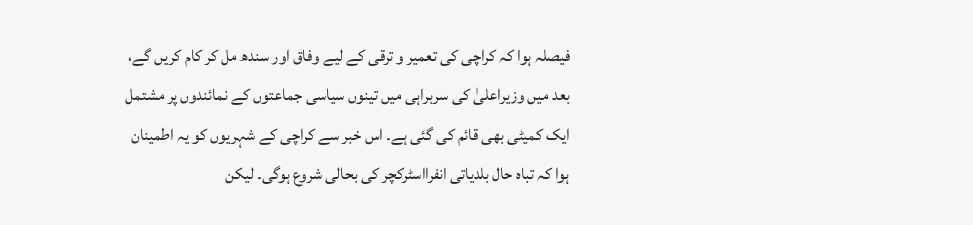فیصلہ ہوا کہ کراچی کی تعمیر و ترقی کے لیے وفاق اور سندھ مل کر کام کریں گے، بعد میں وزیراعلیٰ کی سربراہی میں تینوں سیاسی جماعتوں کے نمائندوں پر مشتمل ایک کمیٹی بھی قائم کی گئی ہے۔ اس خبر سے کراچی کے شہریوں کو یہ اطمینان ہوا کہ تباہ حال بلدیاتی انفرااسٹرکچر کی بحالی شروع ہوگی۔ لیکن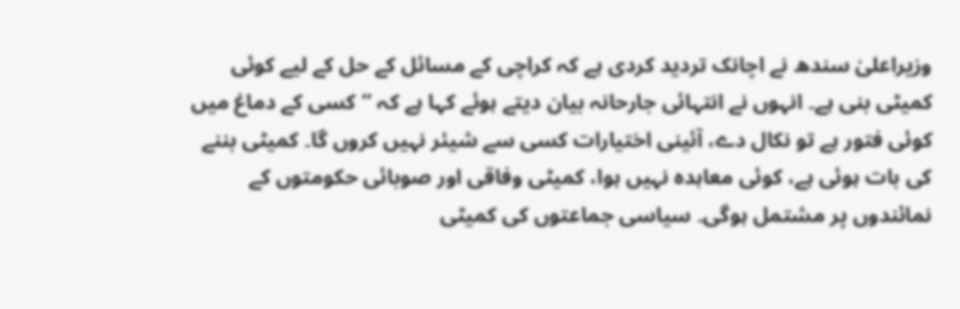وزیراعلیٰ سندھ نے اچانک تردید کردی ہے کہ کراچی کے مسائل کے حل کے لیے کوئی کمیٹی بنی ہے۔ انہوں نے انتہائی جارحانہ بیان دیتے ہوئے کہا ہے کہ ’’کسی کے دماغ میں کوئی فتور ہے تو نکال دے، آئینی اختیارات کسی سے شیئر نہیں کروں گا۔ کمیٹی بننے کی بات ہوئی ہے، کوئی معاہدہ نہیں ہوا، کمیٹی وفاقی اور صوبائی حکومتوں کے نمائندوں پر مشتمل ہوگی۔ سیاسی جماعتوں کی کمیٹی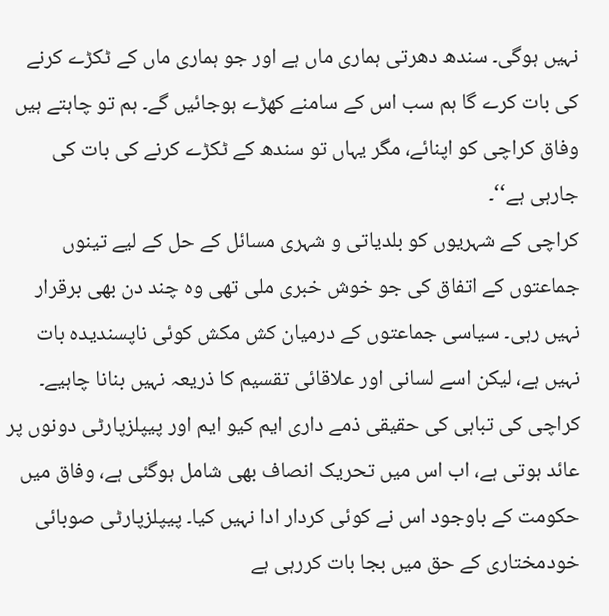نہیں ہوگی۔ سندھ دھرتی ہماری ماں ہے اور جو ہماری ماں کے ٹکڑے کرنے کی بات کرے گا ہم سب اس کے سامنے کھڑے ہوجائیں گے۔ ہم تو چاہتے ہیں وفاق کراچی کو اپنائے، مگر یہاں تو سندھ کے ٹکڑے کرنے کی بات کی جارہی ہے‘‘۔
کراچی کے شہریوں کو بلدیاتی و شہری مسائل کے حل کے لیے تینوں جماعتوں کے اتفاق کی جو خوش خبری ملی تھی وہ چند دن بھی برقرار نہیں رہی۔ سیاسی جماعتوں کے درمیان کش مکش کوئی ناپسندیدہ بات نہیں ہے، لیکن اسے لسانی اور علاقائی تقسیم کا ذریعہ نہیں بنانا چاہیے۔ کراچی کی تباہی کی حقیقی ذمے داری ایم کیو ایم اور پیپلزپارٹی دونوں پر عائد ہوتی ہے، اب اس میں تحریک انصاف بھی شامل ہوگئی ہے، وفاق میں حکومت کے باوجود اس نے کوئی کردار ادا نہیں کیا۔ پیپلزپارٹی صوبائی خودمختاری کے حق میں بجا بات کررہی ہے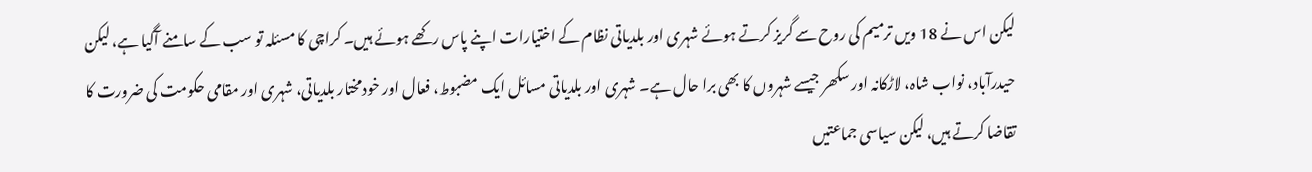لیکن اس نے 18 ویں ترمیم کی روح سے گریز کرتے ہوئے شہری اور بلدیاتی نظام کے اختیارات اپنے پاس رکھے ہوئے ہیں۔ کراچی کا مسئلہ تو سب کے سامنے آگیا ہے، لیکن حیدرآباد، نواب شاہ، لاڑکانہ اور سکھر جیسے شہروں کا بھی برا حال ہے۔ شہری اور بلدیاتی مسائل ایک مضبوط، فعال اور خودمختار بلدیاتی، شہری اور مقامی حکومت کی ضرورت کا تقاضا کرتے ہیں، لیکن سیاسی جماعتیں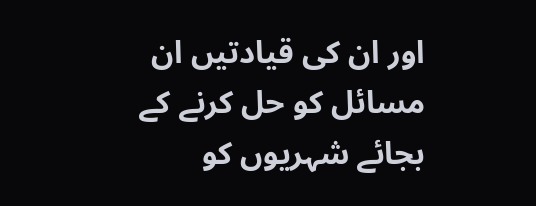اور ان کی قیادتیں ان مسائل کو حل کرنے کے بجائے شہریوں کو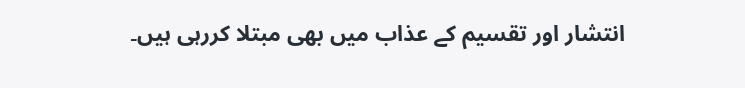انتشار اور تقسیم کے عذاب میں بھی مبتلا کررہی ہیں۔